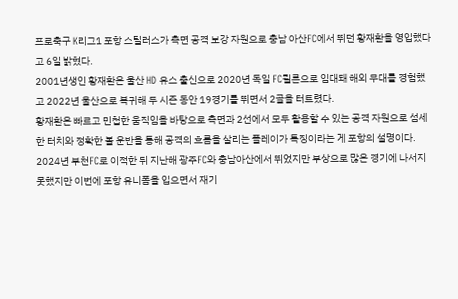프로축구 K리그1 포항 스틸러스가 측면 공격 보강 자원으로 충남 아산FC에서 뛰던 황재환을 영입했다고 6일 밝혔다.
2001년생인 황재환은 울산 HD 유스 출신으로 2020년 독일 FC쾰른으로 임대돼 해외 무대를 경험했고 2022년 울산으로 복귀해 두 시즌 동안 19경기를 뛰면서 2골을 터트렸다.
황재환은 빠르고 민첩한 움직임을 바탕으로 측면과 2선에서 모두 활용할 수 있는 공격 자원으로 섬세한 터치와 정확한 볼 운반을 통해 공격의 흐름을 살리는 플레이가 특징이라는 게 포항의 설명이다.
2024년 부천FC로 이적한 뒤 지난해 광주FC와 충남아산에서 뛰었지만 부상으로 많은 경기에 나서지 못했지만 이번에 포항 유니폼을 입으면서 재기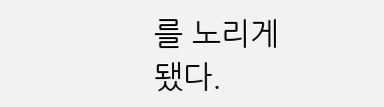를 노리게 됐다.